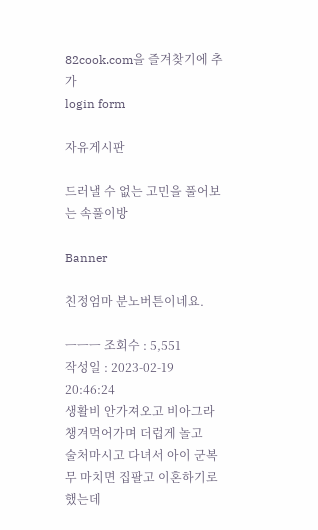82cook.com을 즐겨찾기에 추가
login form

자유게시판

드러낼 수 없는 고민을 풀어보는 속풀이방

Banner

친정엄마 분노버튼이네요.

ㅡㅡㅡ 조회수 : 5,551
작성일 : 2023-02-19 20:46:24
생활비 안가져오고 비아그라 챙겨먹어가며 더럽게 놀고
술처마시고 다녀서 아이 군복무 마치면 집팔고 이혼하기로 했는데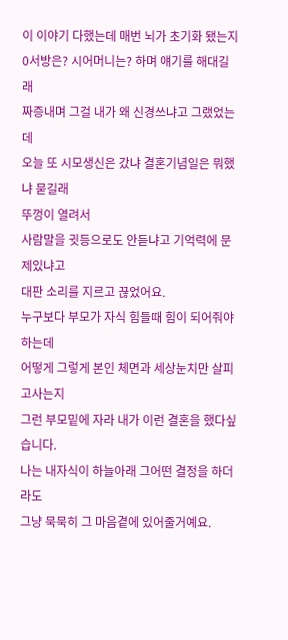이 이야기 다했는데 매번 뇌가 초기화 됐는지
0서방은? 시어머니는? 하며 얘기를 해대길래
짜증내며 그걸 내가 왜 신경쓰냐고 그랬었는데
오늘 또 시모생신은 갔냐 결혼기념일은 뭐했냐 묻길래
뚜껑이 열려서
사람말을 귓등으로도 안듣냐고 기억력에 문제있냐고
대판 소리를 지르고 끊었어요.
누구보다 부모가 자식 힘들때 힘이 되어줘야하는데
어떻게 그렇게 본인 체면과 세상눈치만 살피고사는지
그런 부모밑에 자라 내가 이런 결혼을 했다싶습니다.
나는 내자식이 하늘아래 그어떤 결정을 하더라도
그냥 묵묵히 그 마음곁에 있어줄거예요.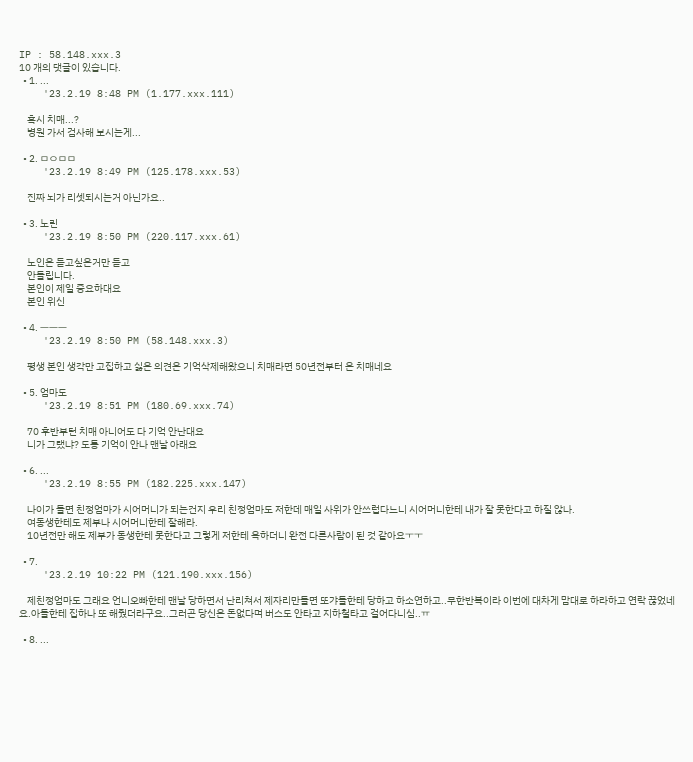IP : 58.148.xxx.3
10 개의 댓글이 있습니다.
  • 1. ...
    '23.2.19 8:48 PM (1.177.xxx.111)

    혹시 치매...?
    병원 가서 검사해 보시는게...

  • 2. ㅁㅇㅁㅁ
    '23.2.19 8:49 PM (125.178.xxx.53)

    진짜 뇌가 리셋되시는거 아닌가요..

  • 3. 노린
    '23.2.19 8:50 PM (220.117.xxx.61)

    노인은 듣고싶은거만 듣고
    안들립니다.
    본인이 제일 중요하대요
    본인 위신

  • 4. ㅡㅡㅡ
    '23.2.19 8:50 PM (58.148.xxx.3)

    평생 본인 생각만 고집하고 싫은 의견은 기억삭제해왔으니 치매라면 50년전부터 온 치매네요

  • 5. 엄마도
    '23.2.19 8:51 PM (180.69.xxx.74)

    70 후반부턴 치매 아니어도 다 기억 안난대요
    니가 그랬냐? 도통 기억이 안나 맨날 아래요

  • 6. ...
    '23.2.19 8:55 PM (182.225.xxx.147)

    나이가 들면 친정엄마가 시어머니가 되는건지 우리 친정엄마도 저한데 매일 사위가 안쓰럽다느니 시어머니한테 내가 잘 못한다고 하질 않나.
    여동생한테도 제부나 시어머니한테 잘해라.
    10년전만 해도 제부가 동생한테 못한다고 그렇게 저한테 욕하더니 완전 다른사람이 된 것 같아요ㅜㅜ

  • 7.
    '23.2.19 10:22 PM (121.190.xxx.156)

    제친정엄마도 그래요 언니오빠한테 맨날 당하면서 난리쳐서 제자리만들면 또갸들한테 당하고 하소연하고..무한반복이라 이번에 대차게 맘대로 하라하고 연락 끊었네요.아들한테 집하나 또 해줬더라구요..그러곤 당신은 돈없다며 버스도 안타고 지하철타고 걸어다니심..ㅠ

  • 8. ...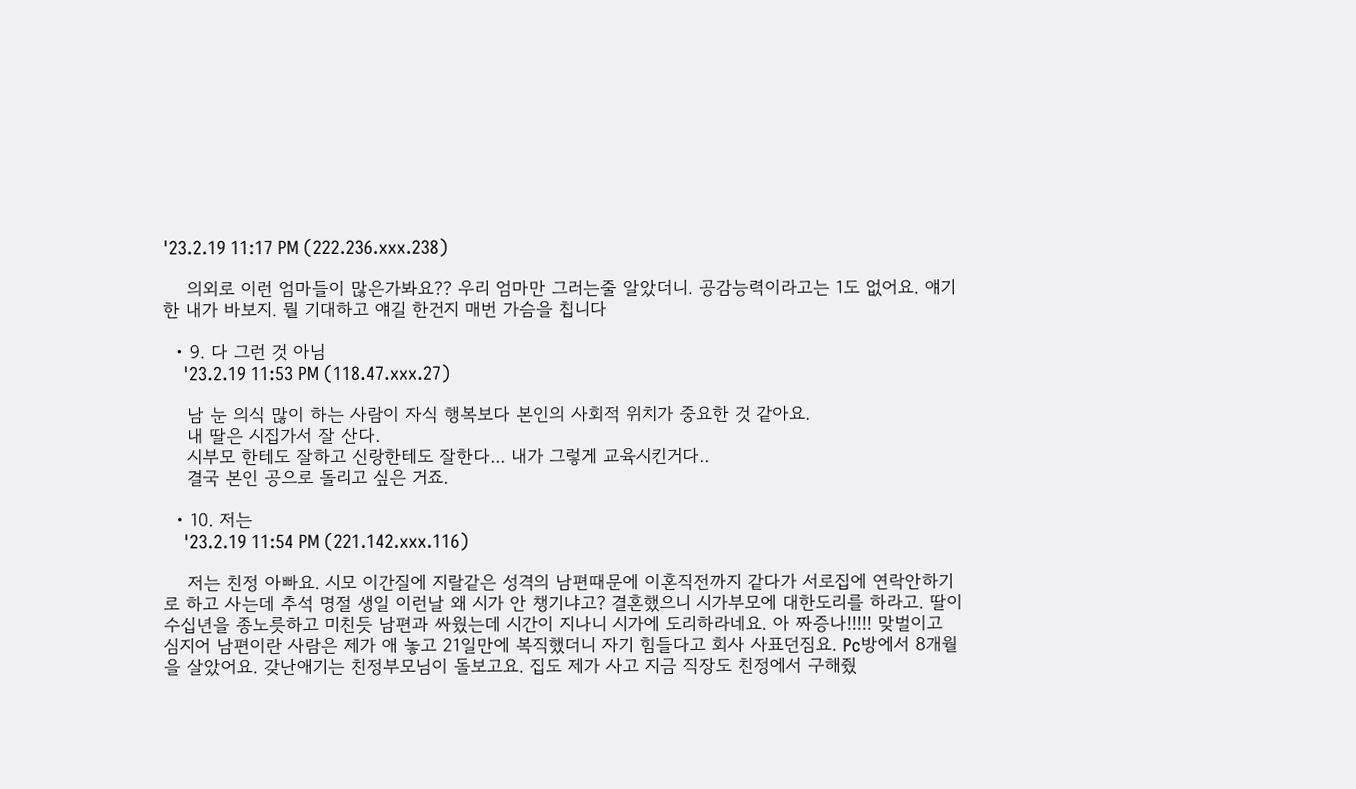'23.2.19 11:17 PM (222.236.xxx.238)

    의외로 이런 엄마들이 많은가봐요?? 우리 엄마만 그러는줄 알았더니. 공감능력이라고는 1도 없어요. 얘기한 내가 바보지. 뭘 기대하고 얘길 한건지 매번 가슴을 칩니다

  • 9. 다 그런 것 아님
    '23.2.19 11:53 PM (118.47.xxx.27)

    남 눈 의식 많이 하는 사람이 자식 행복보다 본인의 사회적 위치가 중요한 것 같아요.
    내 딸은 시집가서 잘 산다.
    시부모 한테도 잘하고 신랑한테도 잘한다... 내가 그렇게 교육시킨거다..
    결국 본인 공으로 돌리고 싶은 거죠.

  • 10. 저는
    '23.2.19 11:54 PM (221.142.xxx.116)

    저는 친정 아빠요. 시모 이간질에 지랄같은 성격의 남편때문에 이혼직전까지 같다가 서로집에 연락안하기로 하고 사는데 추석 명절 생일 이런날 왜 시가 안 챙기냐고? 결혼했으니 시가부모에 대한도리를 하라고. 딸이 수십년을 종노릇하고 미친듯 남편과 싸웠는데 시간이 지나니 시가에 도리하라네요. 아 짜증나!!!!! 맞벌이고 심지어 남편이란 사람은 제가 애 놓고 21일만에 복직했더니 자기 힘들다고 회사 사표던짐요. Pc방에서 8개월을 살았어요. 갖난애기는 친정부모님이 돌보고요. 집도 제가 사고 지금 직장도 친정에서 구해줬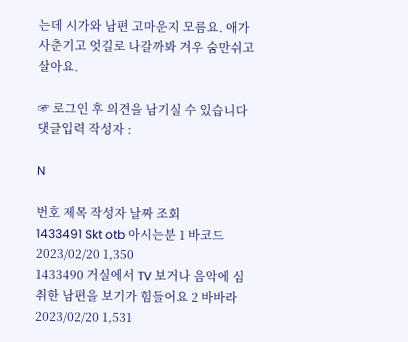는데 시가와 남편 고마운지 모름요. 애가 사춘기고 엇길로 나갈까봐 겨우 숨만쉬고 살아요.

☞ 로그인 후 의견을 남기실 수 있습니다
댓글입력 작성자 :

N

번호 제목 작성자 날짜 조회
1433491 Skt otb 아시는분 1 바코드 2023/02/20 1,350
1433490 거실에서 TV 보거나 음악에 심취한 남편을 보기가 힘들어요 2 바바라 2023/02/20 1,531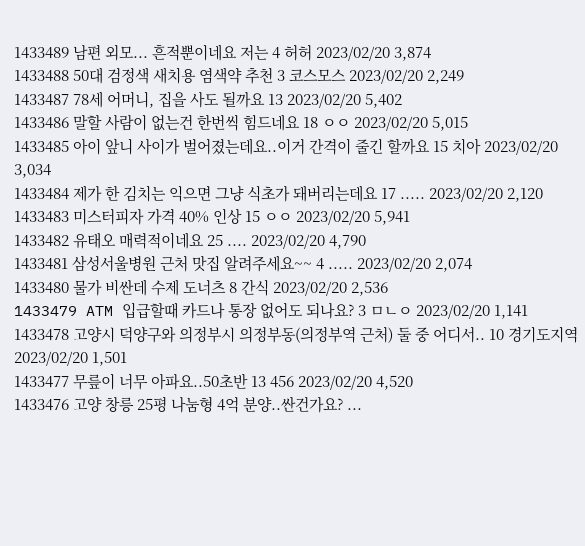1433489 남편 외모... 흔적뿐이네요 저는 4 허허 2023/02/20 3,874
1433488 50대 검정색 새치용 염색약 추천 3 코스모스 2023/02/20 2,249
1433487 78세 어머니, 집을 사도 될까요 13 2023/02/20 5,402
1433486 말할 사람이 없는건 한번씩 힘드네요 18 ㅇㅇ 2023/02/20 5,015
1433485 아이 앞니 사이가 벌어졌는데요..이거 간격이 줄긴 할까요 15 치아 2023/02/20 3,034
1433484 제가 한 김치는 익으면 그냥 식초가 돼버리는데요 17 ..... 2023/02/20 2,120
1433483 미스터피자 가격 40% 인상 15 ㅇㅇ 2023/02/20 5,941
1433482 유태오 매력적이네요 25 .... 2023/02/20 4,790
1433481 삼성서울병원 근처 맛집 알려주세요~~ 4 ..... 2023/02/20 2,074
1433480 물가 비싼데 수제 도너츠 8 간식 2023/02/20 2,536
1433479 ATM 입급할때 카드나 통장 없어도 되나요? 3 ㅁㄴㅇ 2023/02/20 1,141
1433478 고양시 덕양구와 의정부시 의정부동(의정부역 근처) 둘 중 어디서.. 10 경기도지역 2023/02/20 1,501
1433477 무릎이 너무 아파요..50초반 13 456 2023/02/20 4,520
1433476 고양 창릉 25평 나눔형 4억 분양..싼건가요? ...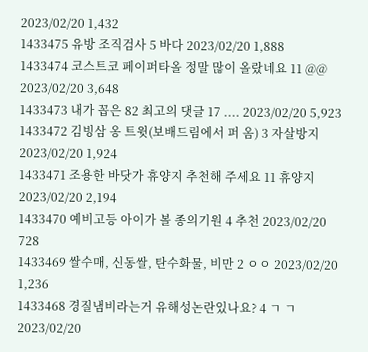2023/02/20 1,432
1433475 유방 조직검사 5 바다 2023/02/20 1,888
1433474 코스트코 페이퍼타올 정말 많이 올랐네요 11 @@ 2023/02/20 3,648
1433473 내가 꼽은 82 최고의 댓글 17 .... 2023/02/20 5,923
1433472 김빙삼 옹 트윗(보배드림에서 퍼 옴) 3 자살방지 2023/02/20 1,924
1433471 조용한 바닷가 휴양지 추천해 주세요 11 휴양지 2023/02/20 2,194
1433470 예비고등 아이가 볼 종의기원 4 추천 2023/02/20 728
1433469 쌀수매, 신동쌀, 탄수화물, 비만 2 ㅇㅇ 2023/02/20 1,236
1433468 경질냄비라는거 유해성논란있나요? 4 ㄱ ㄱ 2023/02/20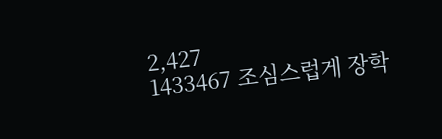2,427
1433467 조심스럽게 장학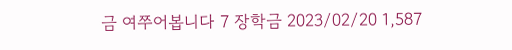금 여쭈어봅니다 7 장학금 2023/02/20 1,587